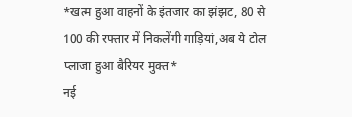*खत्म हुआ वाहनों के इंतजार का झंझट, 80 से 100 की रफ्तार में निकलेंगी गाड़ियां,अब ये टोल प्लाजा हुआ बैरियर मुक्त*
नई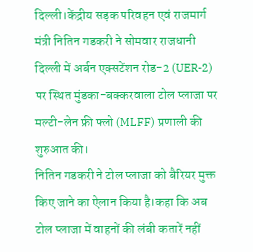दिल्ली।केंद्रीय सड़क परिवहन एवं राजमार्ग मंत्री नितिन गडकरी ने सोमवार राजधानी दिल्ली में अर्बन एक्सटेंशन रोड-2 (UER-2) पर स्थित मुंडका-बक्करवाला टोल प्लाजा पर मल्टी-लेन फ्री फ्लो (MLFF) प्रणाली की शुरुआत की।
नितिन गडकरी ने टोल प्लाजा को बैरियर मुक्त किए जाने का ऐलान किया है।कहा कि अब टोल प्लाजा में वाहनों की लंबी कतारें नहीं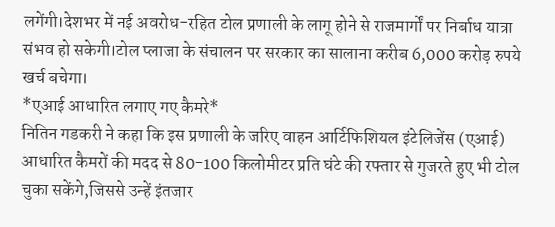लगेंगी।देशभर में नई अवरोध-रहित टोल प्रणाली के लागू होने से राजमार्गों पर निर्बाध यात्रा संभव हो सकेगी।टोल प्लाजा के संचालन पर सरकार का सालाना करीब 6,000 करोड़ रुपये खर्च बचेगा।
*एआई आधारित लगाए गए कैमरे*
नितिन गडकरी ने कहा कि इस प्रणाली के जरिए वाहन आर्टिफिशियल इंटेलिजेंस (एआई) आधारित कैमरों की मदद से 80-100 किलोमीटर प्रति घंटे की रफ्तार से गुजरते हुए भी टोल चुका सकेंगे,जिससे उन्हें इंतजार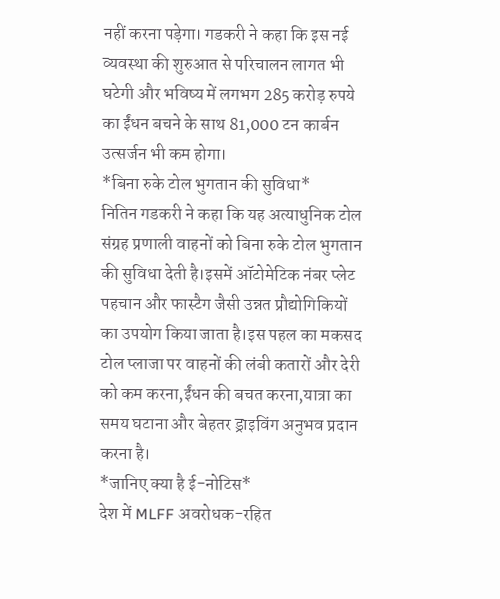नहीं करना पड़ेगा। गडकरी ने कहा कि इस नई व्यवस्था की शुरुआत से परिचालन लागत भी घटेगी और भविष्य में लगभग 285 करोड़ रुपये का ईंधन बचने के साथ 81,000 टन कार्बन उत्सर्जन भी कम होगा।
*बिना रुके टोल भुगतान की सुविधा*
नितिन गडकरी ने कहा कि यह अत्याधुनिक टोल संग्रह प्रणाली वाहनों को बिना रुके टोल भुगतान की सुविधा देती है।इसमें ऑटोमेटिक नंबर प्लेट पहचान और फास्टैग जैसी उन्नत प्रौद्योगिकियों का उपयोग किया जाता है।इस पहल का मकसद टोल प्लाजा पर वाहनों की लंबी कतारों और देरी को कम करना,ईंधन की बचत करना,यात्रा का समय घटाना और बेहतर ड्राइविंग अनुभव प्रदान करना है।
*जानिए क्या है ई-नोटिस*
देश में MLFF अवरोधक-रहित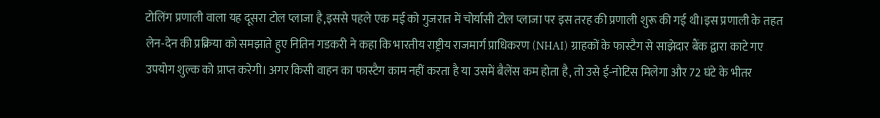टोलिंग प्रणाली वाला यह दूसरा टोल प्लाजा है,इससे पहले एक मई को गुजरात में चोर्यासी टोल प्लाजा पर इस तरह की प्रणाली शुरू की गई थी।इस प्रणाली के तहत लेन-देन की प्रक्रिया को समझाते हुए नितिन गडकरी ने कहा कि भारतीय राष्ट्रीय राजमार्ग प्राधिकरण (NHAI) ग्राहकों के फास्टैग से साझेदार बैंक द्वारा काटे गए उपयोग शुल्क को प्राप्त करेगी। अगर किसी वाहन का फास्टैग काम नहीं करता है या उसमें बैलेंस कम होता है, तो उसे ई-नोटिस मिलेगा और 72 घंटे के भीतर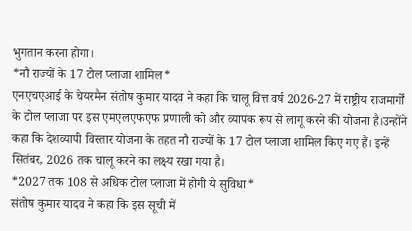भुगतान करना होगा।
*नौ राज्यों के 17 टोल प्लाजा शामिल*
एनएचएआई के चेयरमैन संतोष कुमार यादव ने कहा कि चालू वित्त वर्ष 2026-27 में राष्ट्रीय राजमार्गों के टोल प्लाजा पर इस एमएलएफएफ प्रणाली को और व्यापक रूप से लागू करने की योजना है।उन्होंने कहा कि देशव्यापी विस्तार योजना के तहत नौ राज्यों के 17 टोल प्लाजा शामिल किए गए हैं। इन्हें सितंबर, 2026 तक चालू करने का लक्ष्य रखा गया है।
*2027 तक 108 से अधिक टोल प्लाजा में होगी ये सुविधा*
संतोष कुमार यादव ने कहा कि इस सूची में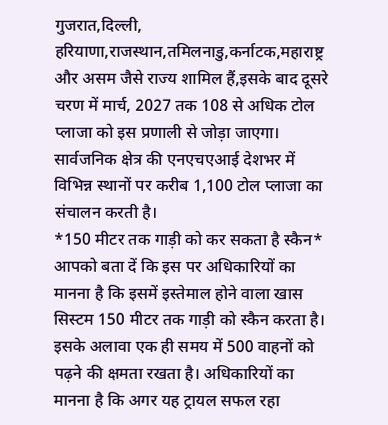गुजरात,दिल्ली, हरियाणा,राजस्थान,तमिलनाडु,कर्नाटक,महाराष्ट्र और असम जैसे राज्य शामिल हैं,इसके बाद दूसरे चरण में मार्च, 2027 तक 108 से अधिक टोल प्लाजा को इस प्रणाली से जोड़ा जाएगा। सार्वजनिक क्षेत्र की एनएचएआई देशभर में विभिन्न स्थानों पर करीब 1,100 टोल प्लाजा का संचालन करती है।
*150 मीटर तक गाड़ी को कर सकता है स्कैन*
आपको बता दें कि इस पर अधिकारियों का मानना है कि इसमें इस्तेमाल होने वाला खास सिस्टम 150 मीटर तक गाड़ी को स्कैन करता है। इसके अलावा एक ही समय में 500 वाहनों को पढ़ने की क्षमता रखता है। अधिकारियों का मानना है कि अगर यह ट्रायल सफल रहा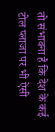तो संभावना है कि देश के कई टोल प्लाजा पर भी ऐसी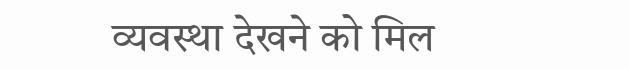व्यवस्था देखने को मिल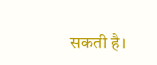सकती है।